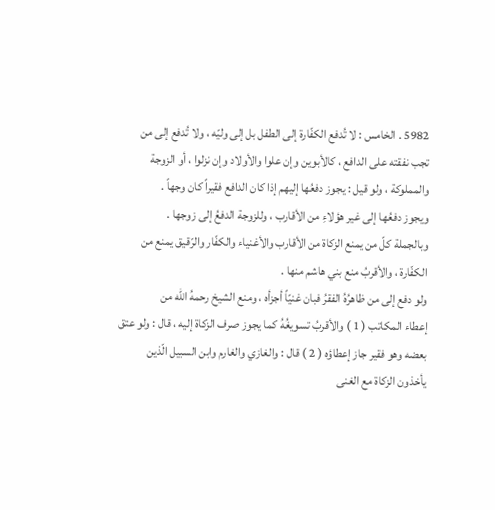5982 . الخامس : لا تُدفع الكفّارة إلى الطفل بل إلى وليّه ، ولا تُدفع إلى من
تجب نفقته على الدافع ، كالأبوين وإن علوا والأولاد وإن نزلوا ، أو الزوجة
والمملوكة ، ولو قيل : يجوز دفعُها إليهم إذا كان الدافع فقيراً كان وجهاً .
ويجوز دفعُها إلى غير هؤلاءِ من الأقارب ، وللزوجة الدفعُ إلى زوجها .
وبالجملة كلّ من يمنع الزكاة من الأقارب والأغنياء والكفّار والرّقيق يمنع من
الكفّارة ، والأقربُ منع بني هاشم منها .
ولو دفع إلى من ظاهرُهُ الفقرُ فبان غنيّاً أجزأه ، ومنع الشيخ رحمهُ الله من
إعطاء المكاتب ( 1 ) والأقربُ تسويغُهُ كما يجوز صرف الزكاة إليه ، قال : ولو عتق
بعضه وهو فقير جاز إعطاؤه ( 2 ) قال : والغازي والغارم وابن السبيل الّذين
يأخذون الزكاة مع الغنى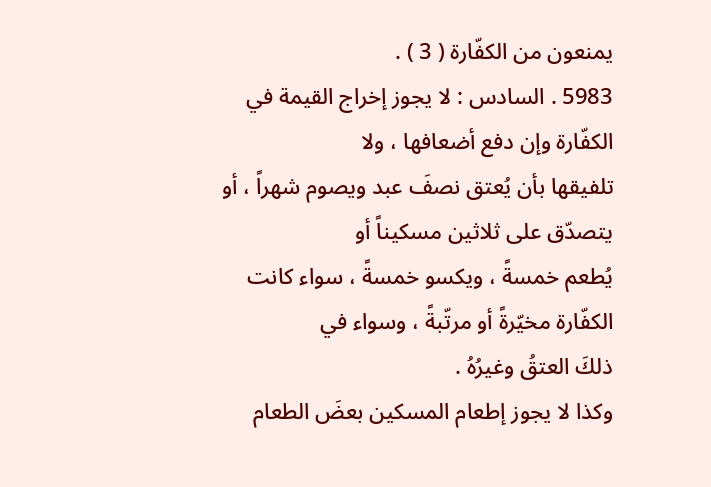يمنعون من الكفّارة ( 3 ) .
5983 . السادس : لا يجوز إخراج القيمة في الكفّارة وإن دفع أضعافها ، ولا
تلفيقها بأن يُعتق نصفَ عبد ويصوم شهراً ، أو يتصدّق على ثلاثين مسكيناً أو
يُطعم خمسةً ، ويكسو خمسةً ، سواء كانت الكفّارة مخيّرةً أو مرتّبةً ، وسواء في
ذلكَ العتقُ وغيرُهُ .
وكذا لا يجوز إطعام المسكين بعضَ الطعام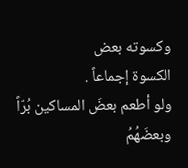وكسوته بعض
الكسوة إجماعاً .
ولو أطعم بعضَ المساكين بُرّاً وبعضَهُمُ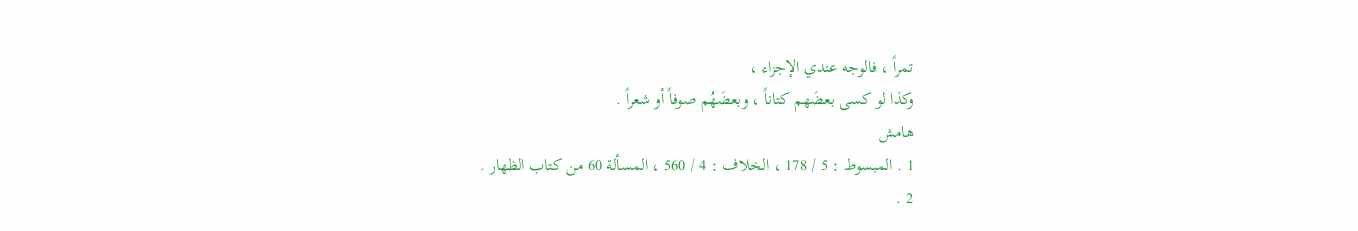تمراً ، فالوجه عندي الإجزاء ،
وكذا لو كسى بعضَهم كتاناً ، وبعضَهُم صوفاً أو شعراً .
هامش
1 . المبسوط : 5 / 178 ، الخلاف : 4 / 560 ، المسألة 60 من كتاب الظهار .
2 .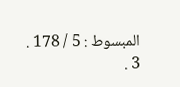المبسوط : 5 / 178 .
3 .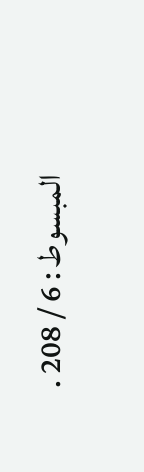المبسوط : 6 / 208 .